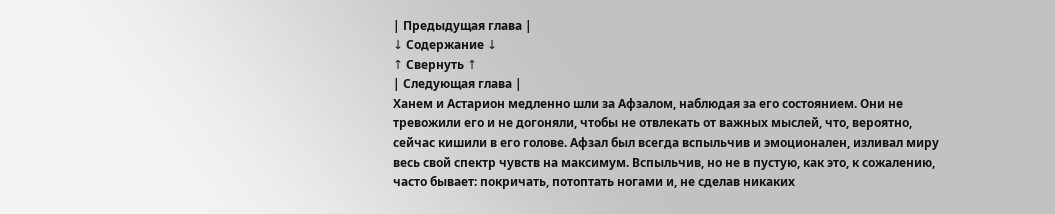| Предыдущая глава |
↓ Содержание ↓
↑ Свернуть ↑
| Следующая глава |
Ханем и Астарион медленно шли за Афзалом, наблюдая за его состоянием. Они не тревожили его и не догоняли, чтобы не отвлекать от важных мыслей, что, вероятно, сейчас кишили в его голове. Афзал был всегда вспыльчив и эмоционален, изливал миру весь свой спектр чувств на максимум. Вспыльчив, но не в пустую, как это, к сожалению, часто бывает: покричать, потоптать ногами и, не сделав никаких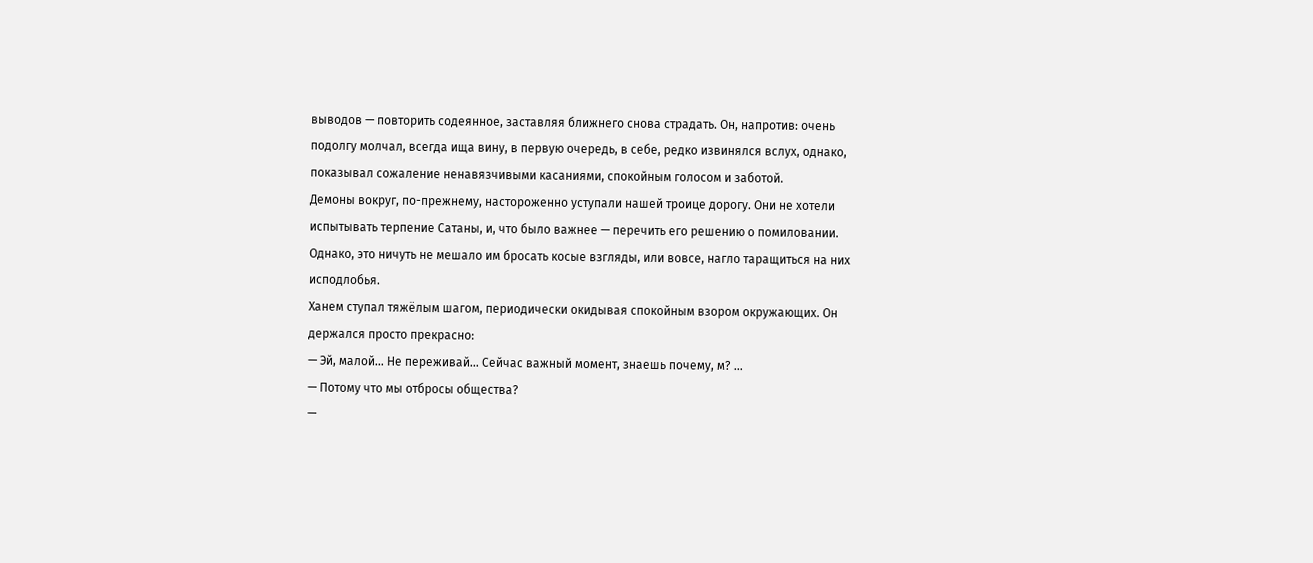выводов — повторить содеянное, заставляя ближнего снова страдать. Он, напротив: очень подолгу молчал, всегда ища вину, в первую очередь, в себе, редко извинялся вслух, однако, показывал сожаление ненавязчивыми касаниями, спокойным голосом и заботой.
Демоны вокруг, по-прежнему, настороженно уступали нашей троице дорогу. Они не хотели испытывать терпение Сатаны, и, что было важнее — перечить его решению о помиловании. Однако, это ничуть не мешало им бросать косые взгляды, или вовсе, нагло таращиться на них исподлобья.
Ханем ступал тяжёлым шагом, периодически окидывая спокойным взором окружающих. Он держался просто прекрасно:
— Эй, малой... Не переживай... Сейчас важный момент, знаешь почему, м? ...
— Потому что мы отбросы общества?
—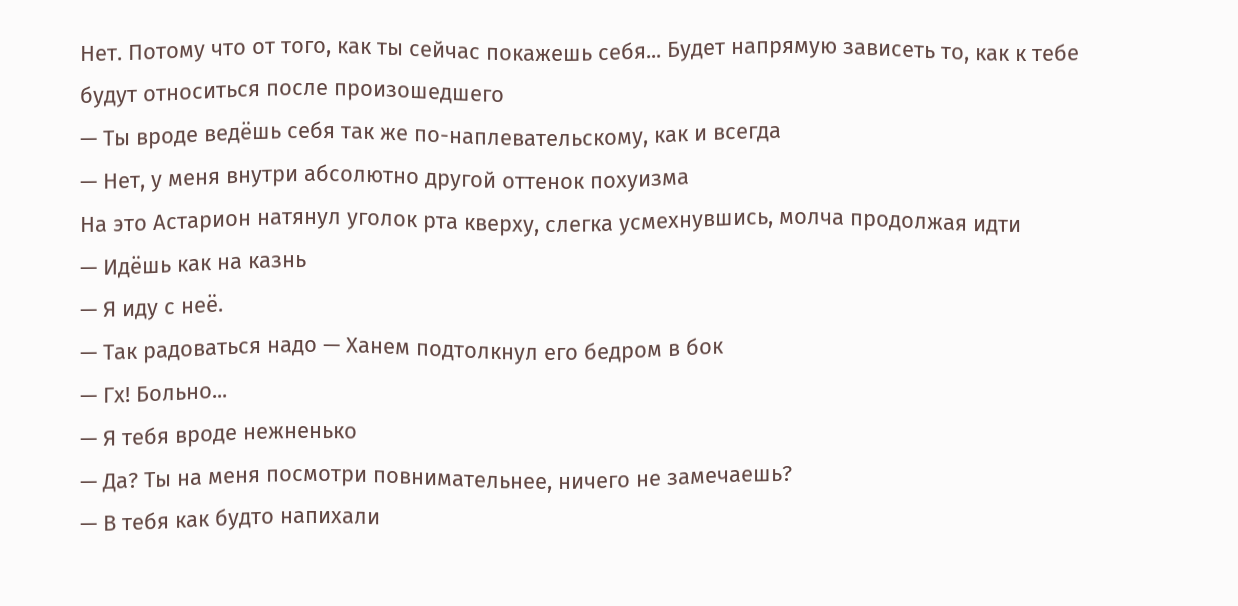Нет. Потому что от того, как ты сейчас покажешь себя... Будет напрямую зависеть то, как к тебе будут относиться после произошедшего
— Ты вроде ведёшь себя так же по-наплевательскому, как и всегда
— Нет, у меня внутри абсолютно другой оттенок похуизма
На это Астарион натянул уголок рта кверху, слегка усмехнувшись, молча продолжая идти
— Идёшь как на казнь
— Я иду с неё.
— Так радоваться надо — Ханем подтолкнул его бедром в бок
— Гх! Больно...
— Я тебя вроде нежненько
— Да? Ты на меня посмотри повнимательнее, ничего не замечаешь?
— В тебя как будто напихали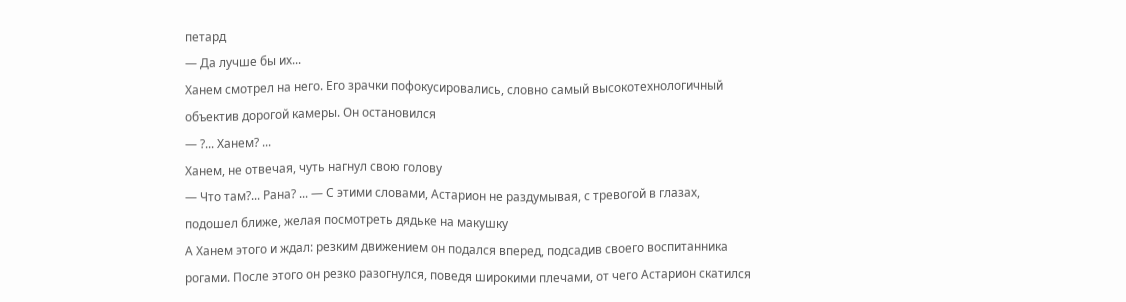петард
— Да лучше бы их...
Ханем смотрел на него. Его зрачки пофокусировались, словно самый высокотехнологичный объектив дорогой камеры. Он остановился
— ?... Ханем? ...
Ханем, не отвечая, чуть нагнул свою голову
— Что там?... Рана? ... — С этими словами, Астарион не раздумывая, с тревогой в глазах, подошел ближе, желая посмотреть дядьке на макушку
А Ханем этого и ждал: резким движением он подался вперед, подсадив своего воспитанника рогами. После этого он резко разогнулся, поведя широкими плечами, от чего Астарион скатился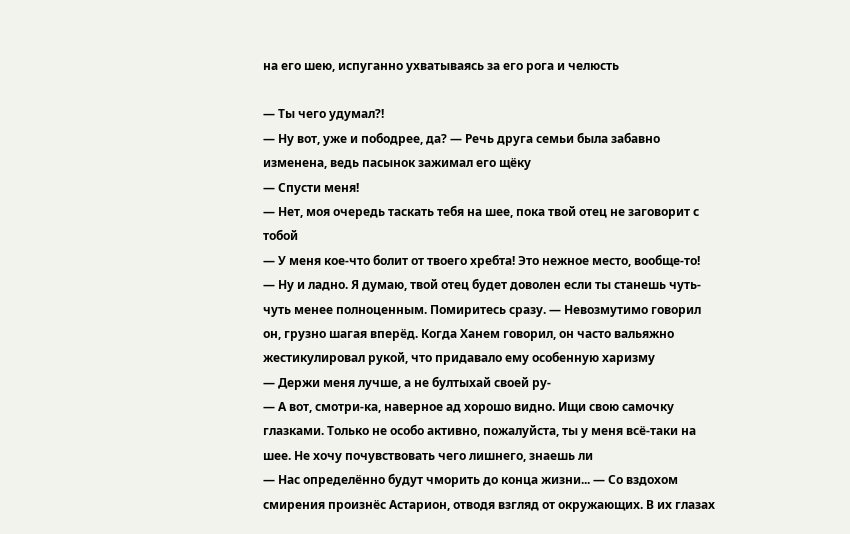на его шею, испуганно ухватываясь за его рога и челюсть

— Ты чего удумал?!
— Ну вот, уже и пободрее, да? — Речь друга семьи была забавно изменена, ведь пасынок зажимал его щёку
— Спусти меня!
— Нет, моя очередь таскать тебя на шее, пока твой отец не заговорит с тобой
— У меня кое-что болит от твоего хребта! Это нежное место, вообще-то!
— Ну и ладно. Я думаю, твой отец будет доволен если ты станешь чуть-чуть менее полноценным. Помиритесь сразу. — Невозмутимо говорил он, грузно шагая вперёд. Когда Ханем говорил, он часто вальяжно жестикулировал рукой, что придавало ему особенную харизму
— Держи меня лучше, а не бултыхай своей ру-
— А вот, смотри-ка, наверное ад хорошо видно. Ищи свою самочку глазками. Только не особо активно, пожалуйста, ты у меня всё-таки на шее. Не хочу почувствовать чего лишнего, знаешь ли
— Нас определённо будут чморить до конца жизни... — Со вздохом смирения произнёс Астарион, отводя взгляд от окружающих. В их глазах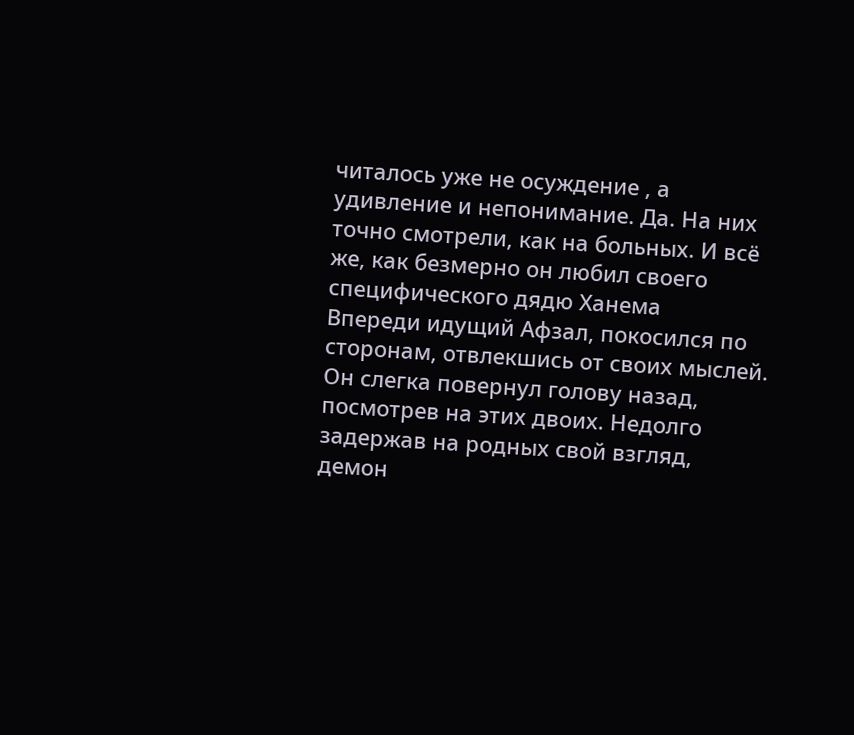читалось уже не осуждение , а удивление и непонимание. Да. На них точно смотрели, как на больных. И всё же, как безмерно он любил своего специфического дядю Ханема
Впереди идущий Афзал, покосился по сторонам, отвлекшись от своих мыслей. Он слегка повернул голову назад, посмотрев на этих двоих. Недолго задержав на родных свой взгляд, демон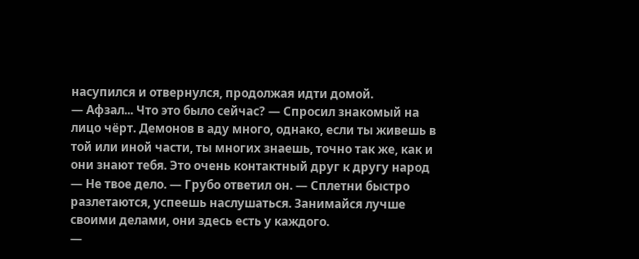насупился и отвернулся, продолжая идти домой.
— Афзал... Что это было сейчас? — Спросил знакомый на лицо чёрт. Демонов в аду много, однако, если ты живешь в той или иной части, ты многих знаешь, точно так же, как и они знают тебя. Это очень контактный друг к другу народ
— Не твое дело. — Грубо ответил он. — Сплетни быстро разлетаются, успеешь наслушаться. Занимайся лучше своими делами, они здесь есть у каждого.
—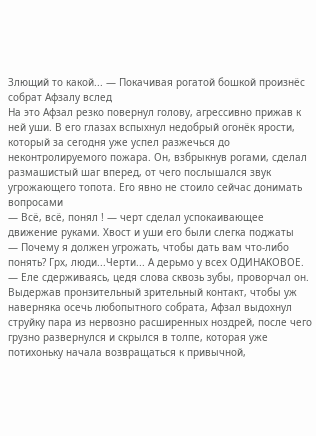Злющий то какой... — Покачивая рогатой бошкой произнёс собрат Афзалу вслед
На это Афзал резко повернул голову, агрессивно прижав к ней уши. В его глазах вспыхнул недобрый огонёк ярости, который за сегодня уже успел разжечься до неконтролируемого пожара. Он, взбрыкнув рогами, сделал размашистый шаг вперед, от чего послышался звук угрожающего топота. Его явно не стоило сейчас донимать вопросами
— Всё, всё, понял ! — черт сделал успокаивающее движение руками. Хвост и уши его были слегка поджаты
— Почему я должен угрожать, чтобы дать вам что-либо понять? Грх, люди...Черти... А дерьмо у всех ОДИНАКОВОЕ. — Еле сдерживаясь, цедя слова сквозь зубы, проворчал он. Выдержав пронзительный зрительный контакт, чтобы уж наверняка осечь любопытного собрата, Афзал выдохнул струйку пара из нервозно расширенных ноздрей, после чего грузно развернулся и скрылся в толпе, которая уже потихоньку начала возвращаться к привычной,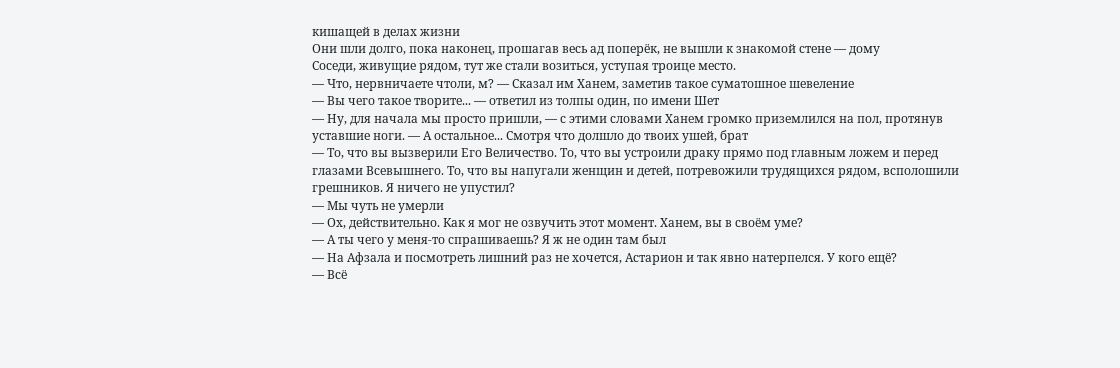кишащей в делах жизни
Они шли долго, пока наконец, прошагав весь ад поперёк, не вышли к знакомой стене — дому
Соседи, живущие рядом, тут же стали возиться, уступая троице место.
— Что, нервничаете чтоли, м? — Сказал им Ханем, заметив такое суматошное шевеление
— Вы чего такое творите... — ответил из толпы один, по имени Шет
— Ну, для начала мы просто пришли, — с этими словами Ханем громко приземлился на пол, протянув уставшие ноги. — А остальное... Смотря что долшло до твоих ушей, брат
— То, что вы вызверили Его Величество. То, что вы устроили драку прямо под главным ложем и перед глазами Всевышнего. То, что вы напугали женщин и детей, потревожили трудящихся рядом, всполошили грешников. Я ничего не упустил?
— Мы чуть не умерли
— Ох, действительно. Как я мог не озвучить этот момент. Ханем, вы в своём уме?
— А ты чего у меня-то спрашиваешь? Я ж не один там был
— На Афзала и посмотреть лишний раз не хочется, Астарион и так явно натерпелся. У кого ещё?
— Всё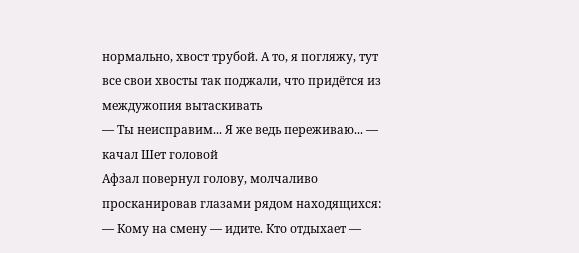нормально, хвост трубой. А то, я погляжу, тут все свои хвосты так поджали, что придётся из междужопия вытаскивать
— Ты неисправим... Я же ведь переживаю... — качал Шет головой
Афзал повернул голову, молчаливо просканировав глазами рядом находящихся:
— Кому на смену — идите. Кто отдыхает —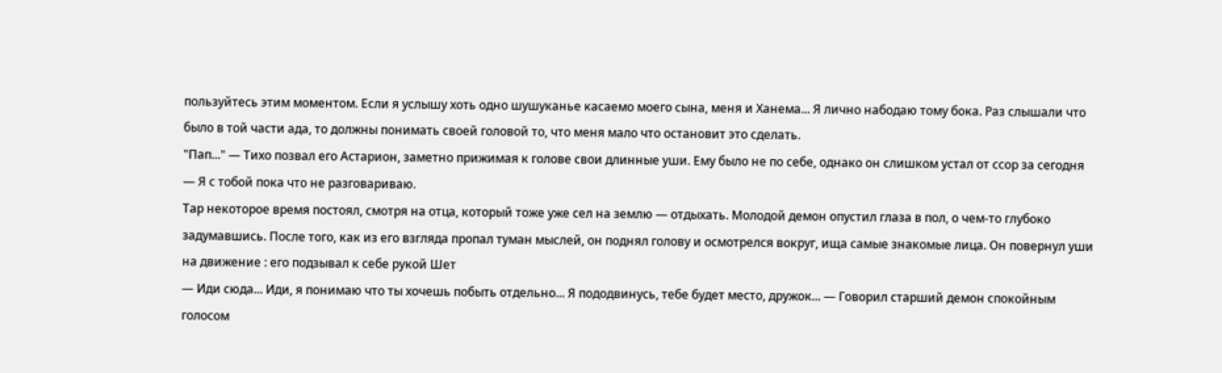пользуйтесь этим моментом. Если я услышу хоть одно шушуканье касаемо моего сына, меня и Ханема... Я лично набодаю тому бока. Раз слышали что было в той части ада, то должны понимать своей головой то, что меня мало что остановит это сделать.
"Пап..." — Тихо позвал его Астарион, заметно прижимая к голове свои длинные уши. Ему было не по себе, однако он слишком устал от ссор за сегодня
— Я с тобой пока что не разговариваю.
Тар некоторое время постоял, смотря на отца, который тоже уже сел на землю — отдыхать. Молодой демон опустил глаза в пол, о чем-то глубоко задумавшись. После того, как из его взгляда пропал туман мыслей, он поднял голову и осмотрелся вокруг, ища самые знакомые лица. Он повернул уши на движение : его подзывал к себе рукой Шет
— Иди сюда... Иди, я понимаю что ты хочешь побыть отдельно... Я пододвинусь, тебе будет место, дружок... — Говорил старший демон спокойным голосом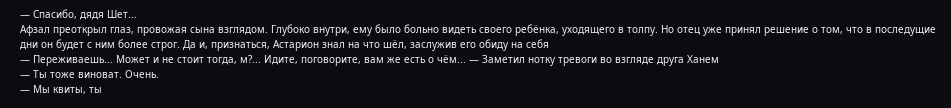— Спасибо, дядя Шет...
Афзал преоткрыл глаз, провожая сына взглядом. Глубоко внутри, ему было больно видеть своего ребёнка, уходящего в толпу. Но отец уже принял решение о том, что в последущие дни он будет с ним более строг. Да и, признаться, Астарион знал на что шёл, заслужив его обиду на себя
— Переживаешь... Может и не стоит тогда, м?... Идите, поговорите, вам же есть о чём... — Заметил нотку тревоги во взгляде друга Ханем
— Ты тоже виноват. Очень.
— Мы квиты, ты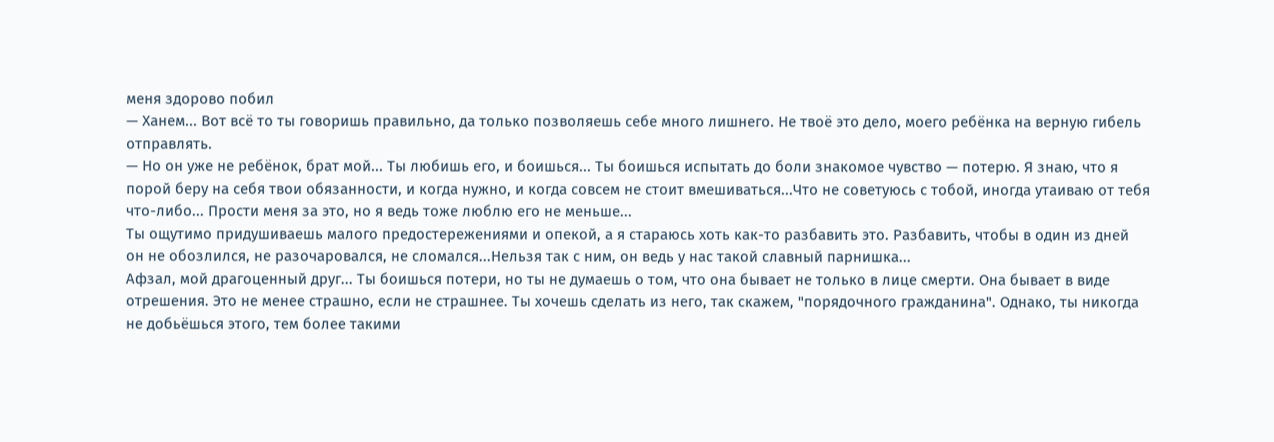меня здорово побил
— Ханем... Вот всё то ты говоришь правильно, да только позволяешь себе много лишнего. Не твоё это дело, моего ребёнка на верную гибель отправлять.
— Но он уже не ребёнок, брат мой... Ты любишь его, и боишься... Ты боишься испытать до боли знакомое чувство — потерю. Я знаю, что я порой беру на себя твои обязанности, и когда нужно, и когда совсем не стоит вмешиваться...Что не советуюсь с тобой, иногда утаиваю от тебя что-либо... Прости меня за это, но я ведь тоже люблю его не меньше...
Ты ощутимо придушиваешь малого предостережениями и опекой, а я стараюсь хоть как-то разбавить это. Разбавить, чтобы в один из дней он не обозлился, не разочаровался, не сломался...Нельзя так с ним, он ведь у нас такой славный парнишка...
Афзал, мой драгоценный друг... Ты боишься потери, но ты не думаешь о том, что она бывает не только в лице смерти. Она бывает в виде отрешения. Это не менее страшно, если не страшнее. Ты хочешь сделать из него, так скажем, "порядочного гражданина". Однако, ты никогда не добьёшься этого, тем более такими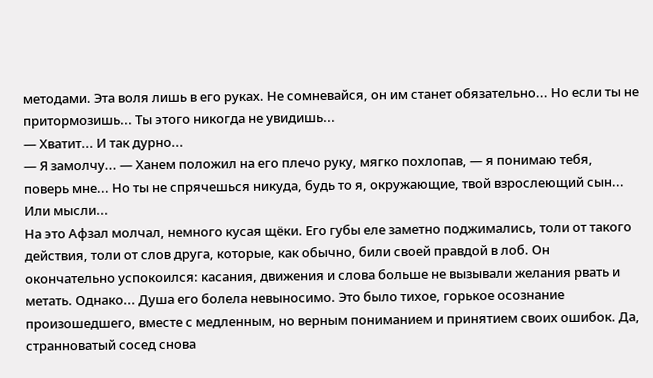методами. Эта воля лишь в его руках. Не сомневайся, он им станет обязательно... Но если ты не притормозишь... Ты этого никогда не увидишь...
— Хватит... И так дурно...
— Я замолчу... — Ханем положил на его плечо руку, мягко похлопав, — я понимаю тебя, поверь мне... Но ты не спрячешься никуда, будь то я, окружающие, твой взрослеющий сын... Или мысли...
На это Афзал молчал, немного кусая щёки. Его губы еле заметно поджимались, толи от такого действия, толи от слов друга, которые, как обычно, били своей правдой в лоб. Он окончательно успокоился: касания, движения и слова больше не вызывали желания рвать и метать. Однако... Душа его болела невыносимо. Это было тихое, горькое осознание произошедшего, вместе с медленным, но верным пониманием и принятием своих ошибок. Да, странноватый сосед снова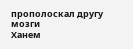прополоскал другу мозги
Ханем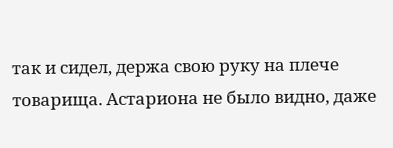так и сидел, держа свою руку на плече товарища. Астариона не было видно, даже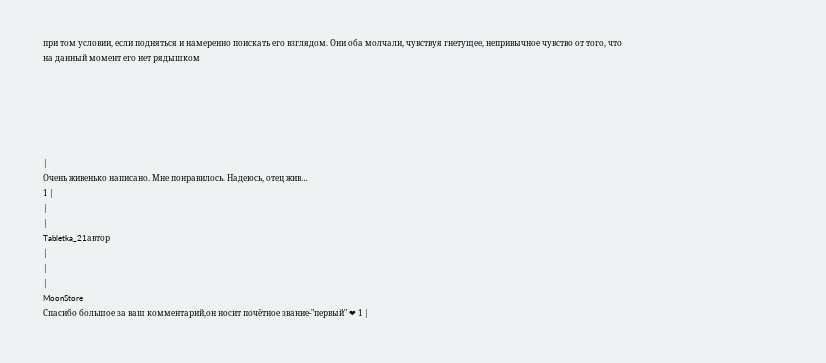при том условии, если подняться и намеренно поискать его взглядом. Они оба молчали, чувствуя гнетущее, непривычное чувство от того, что на данный момент его нет рядышком






|
Очень живенько написано. Мне понравилось. Надеюсь, отец жив…
1 |
|
|
Tabletka_21автор
|
|
|
MoonStore
Спасибо большое за ваш комментарий,он носит почётное звание-"первый" ❤ 1 |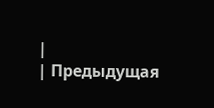|
| Предыдущая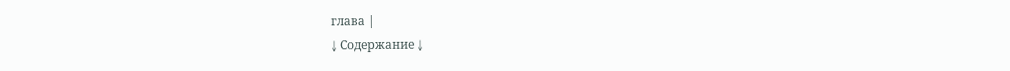глава |
↓ Содержание ↓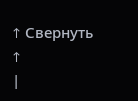↑ Свернуть ↑
|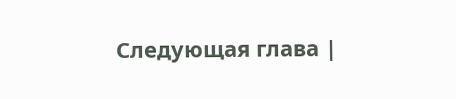Следующая глава |